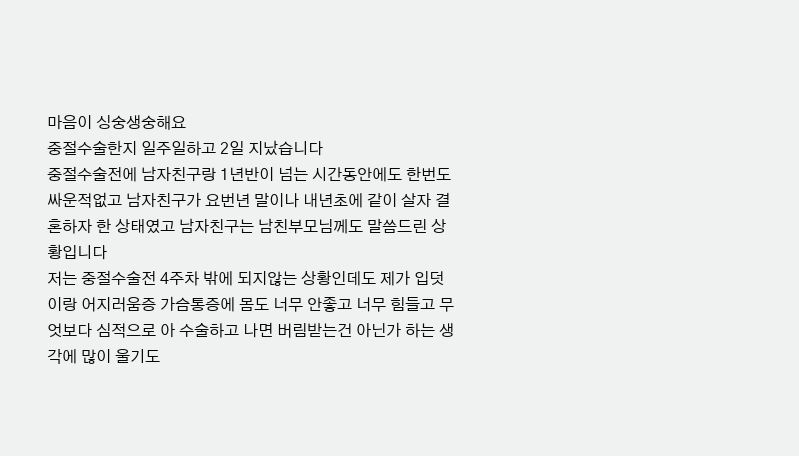마음이 싱숭생숭해요
중절수술한지 일주일하고 2일 지났습니다
중절수술전에 남자친구랑 1년반이 넘는 시간동안에도 한번도 싸운적없고 남자친구가 요번년 말이나 내년초에 같이 살자 결혼하자 한 상태였고 남자친구는 남친부모님께도 말씀드린 상황입니다
저는 중절수술전 4주차 밖에 되지않는 상황인데도 제가 입덧이랑 어지러움증 가슴통증에 몸도 너무 안좋고 너무 힘들고 무엇보다 심적으로 아 수술하고 나면 버림받는건 아닌가 하는 생각에 많이 울기도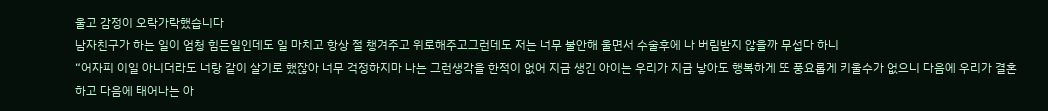울고 감정이 오락가락했습니다
남자친구가 하는 일이 엄청 힘든일인데도 일 마치고 항상 절 챙겨주고 위로해주고그런데도 저는 너무 불안해 울면서 수술후에 나 버림받지 않을까 무섭다 하니
“어자피 이일 아니더라도 너랑 같이 살기로 했잖아 너무 걱정하지마 나는 그런생각을 한적이 없어 지금 생긴 아이는 우리가 지금 낳아도 행복하게 또 풍요롭게 키울수가 없으니 다음에 우리가 결혼하고 다음에 태어나는 아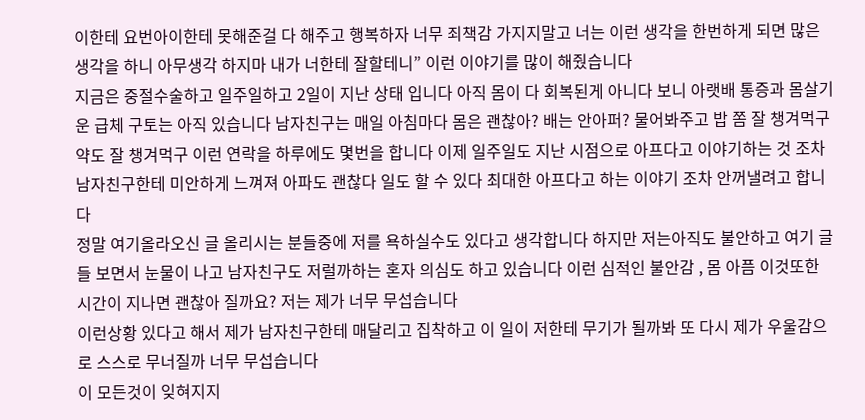이한테 요번아이한테 못해준걸 다 해주고 행복하자 너무 죄책감 가지지말고 너는 이런 생각을 한번하게 되면 많은 생각을 하니 아무생각 하지마 내가 너한테 잘할테니” 이런 이야기를 많이 해줬습니다
지금은 중절수술하고 일주일하고 2일이 지난 상태 입니다 아직 몸이 다 회복된게 아니다 보니 아랫배 통증과 몸살기운 급체 구토는 아직 있습니다 남자친구는 매일 아침마다 몸은 괜찮아? 배는 안아퍼? 물어봐주고 밥 쫌 잘 챙겨먹구 약도 잘 챙겨먹구 이런 연락을 하루에도 몇번을 합니다 이제 일주일도 지난 시점으로 아프다고 이야기하는 것 조차 남자친구한테 미안하게 느껴져 아파도 괜찮다 일도 할 수 있다 최대한 아프다고 하는 이야기 조차 안꺼낼려고 합니다
정말 여기올라오신 글 올리시는 분들중에 저를 욕하실수도 있다고 생각합니다 하지만 저는아직도 불안하고 여기 글들 보면서 눈물이 나고 남자친구도 저럴까하는 혼자 의심도 하고 있습니다 이런 심적인 불안감 , 몸 아픔 이것또한 시간이 지나면 괜찮아 질까요? 저는 제가 너무 무섭습니다
이런상황 있다고 해서 제가 남자친구한테 매달리고 집착하고 이 일이 저한테 무기가 될까봐 또 다시 제가 우울감으로 스스로 무너질까 너무 무섭습니다
이 모든것이 잊혀지지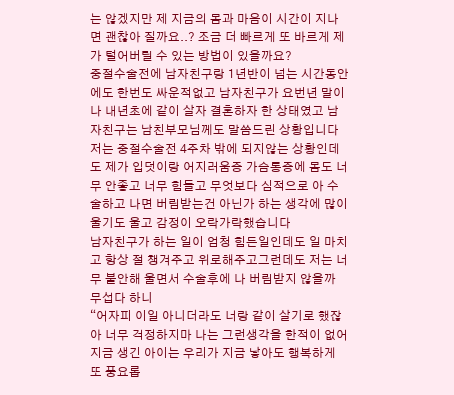는 않겠지만 제 지금의 몸과 마음이 시간이 지나면 괜찮아 질까요..? 조금 더 빠르게 또 바르게 제가 털어버릴 수 있는 방법이 있을까요?
중절수술전에 남자친구랑 1년반이 넘는 시간동안에도 한번도 싸운적없고 남자친구가 요번년 말이나 내년초에 같이 살자 결혼하자 한 상태였고 남자친구는 남친부모님께도 말씀드린 상황입니다
저는 중절수술전 4주차 밖에 되지않는 상황인데도 제가 입덧이랑 어지러움증 가슴통증에 몸도 너무 안좋고 너무 힘들고 무엇보다 심적으로 아 수술하고 나면 버림받는건 아닌가 하는 생각에 많이 울기도 울고 감정이 오락가락했습니다
남자친구가 하는 일이 엄청 힘든일인데도 일 마치고 항상 절 챙겨주고 위로해주고그런데도 저는 너무 불안해 울면서 수술후에 나 버림받지 않을까 무섭다 하니
“어자피 이일 아니더라도 너랑 같이 살기로 했잖아 너무 걱정하지마 나는 그런생각을 한적이 없어 지금 생긴 아이는 우리가 지금 낳아도 행복하게 또 풍요롭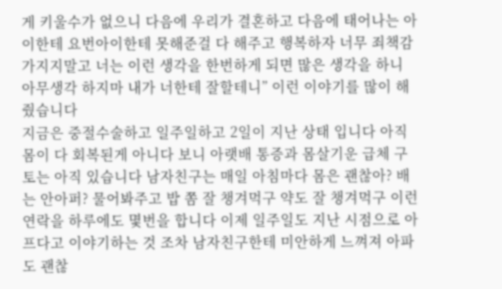게 키울수가 없으니 다음에 우리가 결혼하고 다음에 태어나는 아이한테 요번아이한테 못해준걸 다 해주고 행복하자 너무 죄책감 가지지말고 너는 이런 생각을 한번하게 되면 많은 생각을 하니 아무생각 하지마 내가 너한테 잘할테니” 이런 이야기를 많이 해줬습니다
지금은 중절수술하고 일주일하고 2일이 지난 상태 입니다 아직 몸이 다 회복된게 아니다 보니 아랫배 통증과 몸살기운 급체 구토는 아직 있습니다 남자친구는 매일 아침마다 몸은 괜찮아? 배는 안아퍼? 물어봐주고 밥 쫌 잘 챙겨먹구 약도 잘 챙겨먹구 이런 연락을 하루에도 몇번을 합니다 이제 일주일도 지난 시점으로 아프다고 이야기하는 것 조차 남자친구한테 미안하게 느껴져 아파도 괜찮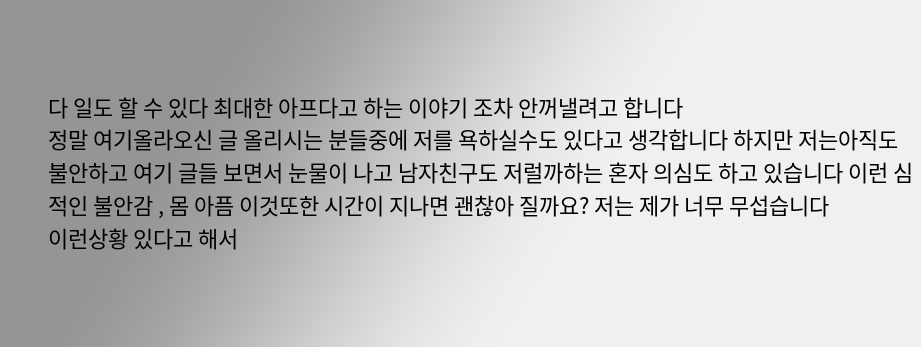다 일도 할 수 있다 최대한 아프다고 하는 이야기 조차 안꺼낼려고 합니다
정말 여기올라오신 글 올리시는 분들중에 저를 욕하실수도 있다고 생각합니다 하지만 저는아직도 불안하고 여기 글들 보면서 눈물이 나고 남자친구도 저럴까하는 혼자 의심도 하고 있습니다 이런 심적인 불안감 , 몸 아픔 이것또한 시간이 지나면 괜찮아 질까요? 저는 제가 너무 무섭습니다
이런상황 있다고 해서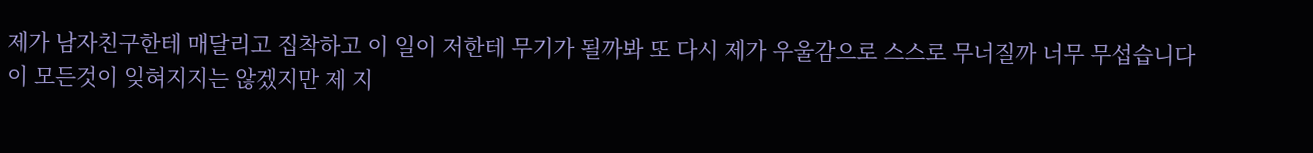제가 남자친구한테 매달리고 집착하고 이 일이 저한테 무기가 될까봐 또 다시 제가 우울감으로 스스로 무너질까 너무 무섭습니다
이 모든것이 잊혀지지는 않겠지만 제 지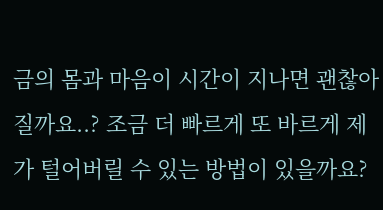금의 몸과 마음이 시간이 지나면 괜찮아 질까요..? 조금 더 빠르게 또 바르게 제가 털어버릴 수 있는 방법이 있을까요?